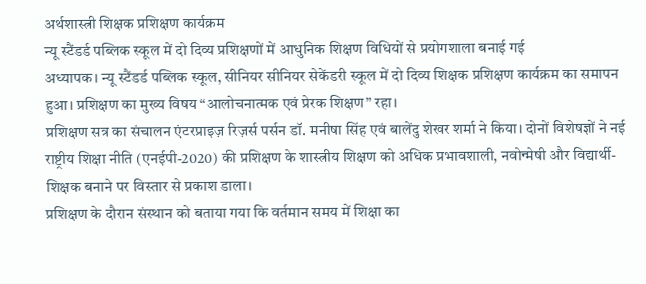अर्थशास्त्री शिक्षक प्रशिक्षण कार्यक्रम
न्यू स्टैंडर्ड पब्लिक स्कूल में दो दिव्य प्रशिक्षणों में आधुनिक शिक्षण विधियों से प्रयोगशाला बनाई गई
अध्यापक। न्यू स्टैंडर्ड पब्लिक स्कूल, सीनियर सीनियर सेकेंडरी स्कूल में दो दिव्य शिक्षक प्रशिक्षण कार्यक्रम का समापन हुआ। प्रशिक्षण का मुख्य विषय “आलोचनात्मक एवं प्रेरक शिक्षण” रहा।
प्रशिक्षण सत्र का संचालन एंटरप्राइज़ रिज़र्स पर्सन डॉ. मनीषा सिंह एवं बालेंदु शेखर शर्मा ने किया। दोनों विशेषज्ञों ने नई राष्ट्रीय शिक्षा नीति (एनईपी-2020) की प्रशिक्षण के शास्त्रीय शिक्षण को अधिक प्रभावशाली, नवोन्मेषी और विद्यार्थी-शिक्षक बनाने पर विस्तार से प्रकाश डाला।
प्रशिक्षण के दौरान संस्थान को बताया गया कि वर्तमान समय में शिक्षा का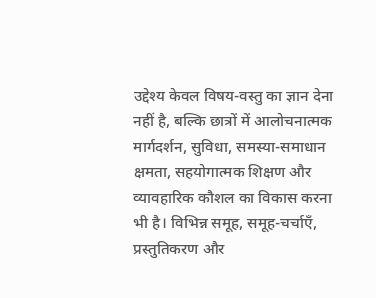उद्देश्य केवल विषय-वस्तु का ज्ञान देना नहीं है, बल्कि छात्रों में आलोचनात्मक मार्गदर्शन, सुविधा, समस्या-समाधान क्षमता, सहयोगात्मक शिक्षण और व्यावहारिक कौशल का विकास करना भी है। विभिन्न समूह, समूह-चर्चाएँ, प्रस्तुतिकरण और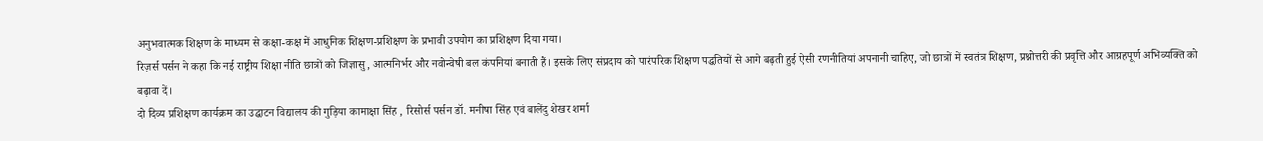अनुभवात्मक शिक्षण के माध्यम से कक्षा-कक्ष में आधुनिक शिक्षण-प्रशिक्षण के प्रभावी उपयोग का प्रशिक्षण दिया गया।
रिज़र्स पर्सन ने कहा कि नई राष्ट्रीय शिक्षा नीति छात्रों को जिज्ञासु, आत्मनिर्भर और नवोन्वेषी बल कंपनियां बनाती हैं। इसके लिए संप्रदाय को पारंपरिक शिक्षण पद्धतियों से आगे बढ़ती हुई ऐसी रणनीतियां अपनानी चाहिए, जो छात्रों में स्वतंत्र शिक्षण, प्रश्नोत्तरी की प्रवृत्ति और आग्रहपूर्ण अभिव्यक्ति को बढ़ावा दें।
दो दिव्य प्रशिक्षण कार्यक्रम का उद्घाटन विद्यालय की गुड़िया कामाक्षा सिंह , रिसोर्स पर्सन डॉ. मनीषा सिंह एवं बालेंदु शेखर शर्मा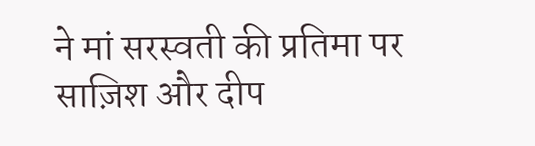ने मां सरस्वती की प्रतिमा पर साज़िश और दीप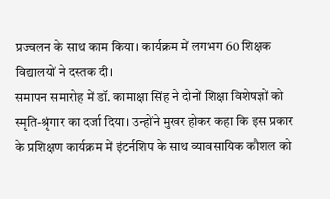प्रज्वलन के साथ काम किया। कार्यक्रम में लगभग 60 शिक्षक विद्यालयों ने दस्तक दी।
समापन समारोह में डॉ. कामाक्षा सिंह ने दोनों शिक्षा विशेषज्ञों को स्मृति-श्रृंगार का दर्जा दिया। उन्होंने मुखर होकर कहा कि इस प्रकार के प्रशिक्षण कार्यक्रम में इंटर्नशिप के साथ व्यावसायिक कौशल को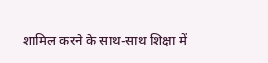शामिल करने के साथ-साथ शिक्षा में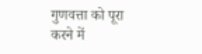गुणवत्ता को पूरा करने में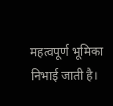महत्वपूर्ण भूमिका निभाई जाती है।